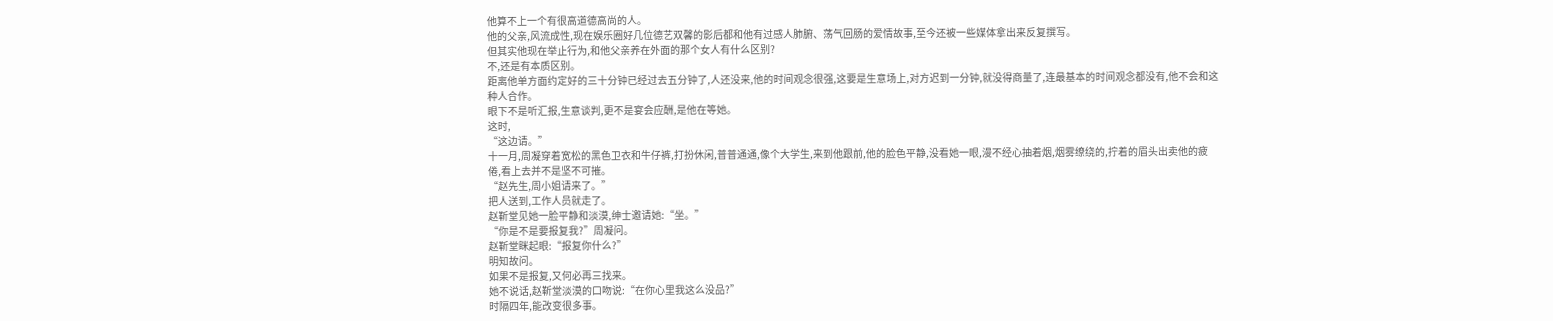他算不上一个有很高道德高尚的人。
他的父亲,风流成性,现在娱乐圈好几位德艺双馨的影后都和他有过感人肺腑、荡气回肠的爱情故事,至今还被一些媒体拿出来反复撰写。
但其实他现在举止行为,和他父亲养在外面的那个女人有什么区别?
不,还是有本质区别。
距离他单方面约定好的三十分钟已经过去五分钟了,人还没来,他的时间观念很强,这要是生意场上,对方迟到一分钟,就没得商量了,连最基本的时间观念都没有,他不会和这种人合作。
眼下不是听汇报,生意谈判,更不是宴会应酬,是他在等她。
这时,
“这边请。”
十一月,周凝穿着宽松的黑色卫衣和牛仔裤,打扮休闲,普普通通,像个大学生,来到他跟前,他的脸色平静,没看她一眼,漫不经心抽着烟,烟雾缭绕的,拧着的眉头出卖他的疲倦,看上去并不是坚不可摧。
“赵先生,周小姐请来了。”
把人送到,工作人员就走了。
赵靳堂见她一脸平静和淡漠,绅士邀请她:“坐。”
“你是不是要报复我?”周凝问。
赵靳堂眯起眼:“报复你什么?”
明知故问。
如果不是报复,又何必再三找来。
她不说话,赵靳堂淡漠的口吻说:“在你心里我这么没品?”
时隔四年,能改变很多事。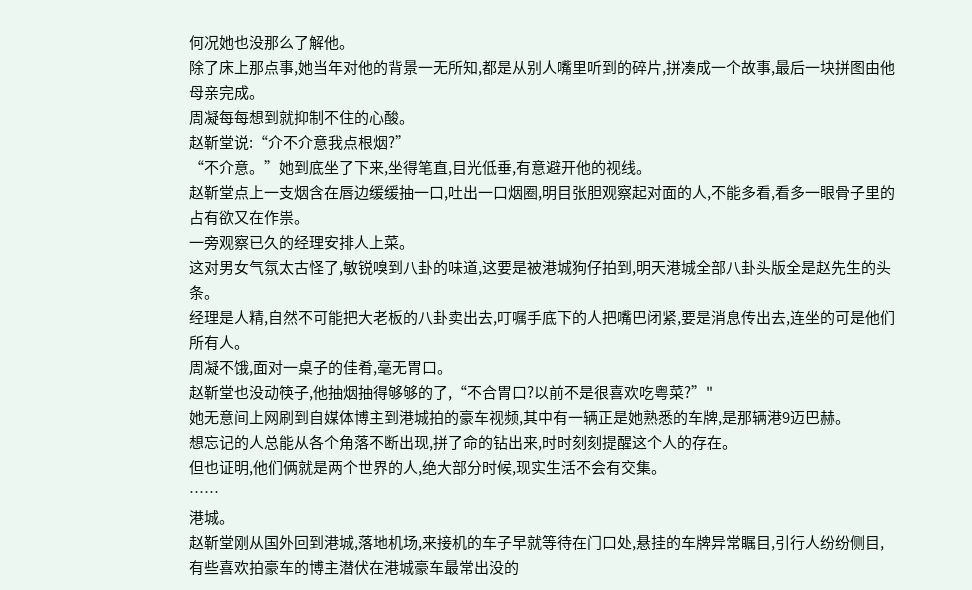何况她也没那么了解他。
除了床上那点事,她当年对他的背景一无所知,都是从别人嘴里听到的碎片,拼凑成一个故事,最后一块拼图由他母亲完成。
周凝每每想到就抑制不住的心酸。
赵靳堂说:“介不介意我点根烟?”
“不介意。”她到底坐了下来,坐得笔直,目光低垂,有意避开他的视线。
赵靳堂点上一支烟含在唇边缓缓抽一口,吐出一口烟圈,明目张胆观察起对面的人,不能多看,看多一眼骨子里的占有欲又在作祟。
一旁观察已久的经理安排人上菜。
这对男女气氛太古怪了,敏锐嗅到八卦的味道,这要是被港城狗仔拍到,明天港城全部八卦头版全是赵先生的头条。
经理是人精,自然不可能把大老板的八卦卖出去,叮嘱手底下的人把嘴巴闭紧,要是消息传出去,连坐的可是他们所有人。
周凝不饿,面对一桌子的佳肴,毫无胃口。
赵靳堂也没动筷子,他抽烟抽得够够的了,“不合胃口?以前不是很喜欢吃粤菜?”"
她无意间上网刷到自媒体博主到港城拍的豪车视频,其中有一辆正是她熟悉的车牌,是那辆港9迈巴赫。
想忘记的人总能从各个角落不断出现,拼了命的钻出来,时时刻刻提醒这个人的存在。
但也证明,他们俩就是两个世界的人,绝大部分时候,现实生活不会有交集。
……
港城。
赵靳堂刚从国外回到港城,落地机场,来接机的车子早就等待在门口处,悬挂的车牌异常瞩目,引行人纷纷侧目,有些喜欢拍豪车的博主潜伏在港城豪车最常出没的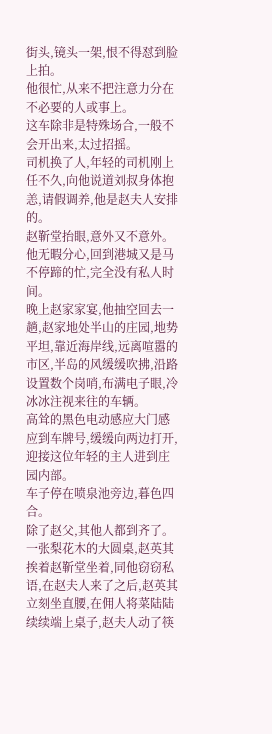街头,镜头一架,恨不得怼到脸上拍。
他很忙,从来不把注意力分在不必要的人或事上。
这车除非是特殊场合,一般不会开出来,太过招摇。
司机换了人,年轻的司机刚上任不久,向他说道刘叔身体抱恙,请假调养,他是赵夫人安排的。
赵靳堂抬眼,意外又不意外。
他无暇分心,回到港城又是马不停蹄的忙,完全没有私人时间。
晚上赵家家宴,他抽空回去一趟,赵家地处半山的庄园,地势平坦,靠近海岸线,远离喧嚣的市区,半岛的风缓缓吹拂,沿路设置数个岗哨,布满电子眼,冷冰冰注视来往的车辆。
高耸的黑色电动感应大门感应到车牌号,缓缓向两边打开,迎接这位年轻的主人进到庄园内部。
车子停在喷泉池旁边,暮色四合。
除了赵父,其他人都到齐了。
一张梨花木的大圆桌,赵英其挨着赵靳堂坐着,同他窃窃私语,在赵夫人来了之后,赵英其立刻坐直腰,在佣人将菜陆陆续续端上桌子,赵夫人动了筷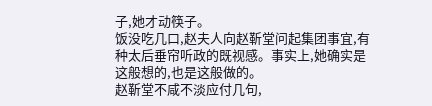子,她才动筷子。
饭没吃几口,赵夫人向赵靳堂问起集团事宜,有种太后垂帘听政的既视感。事实上,她确实是这般想的,也是这般做的。
赵靳堂不咸不淡应付几句,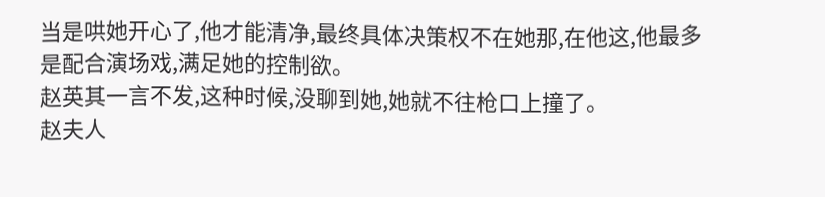当是哄她开心了,他才能清净,最终具体决策权不在她那,在他这,他最多是配合演场戏,满足她的控制欲。
赵英其一言不发,这种时候,没聊到她,她就不往枪口上撞了。
赵夫人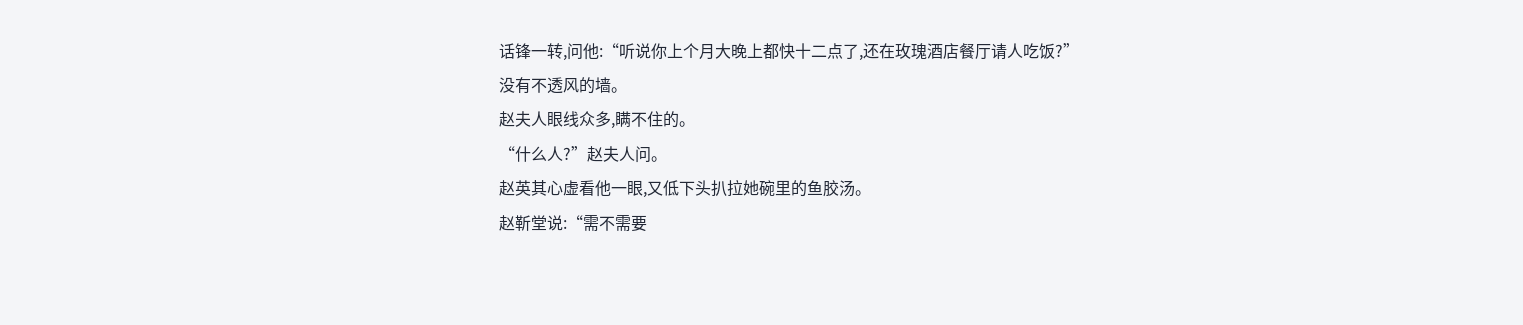话锋一转,问他:“听说你上个月大晚上都快十二点了,还在玫瑰酒店餐厅请人吃饭?”
没有不透风的墙。
赵夫人眼线众多,瞒不住的。
“什么人?”赵夫人问。
赵英其心虚看他一眼,又低下头扒拉她碗里的鱼胶汤。
赵靳堂说:“需不需要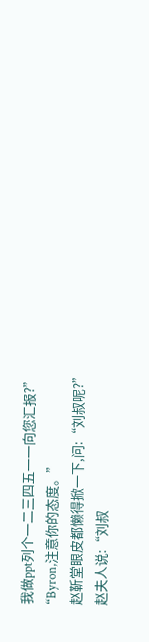我做ppt列个一二三四五一一向您汇报?”
“Byron,注意你的态度。”
赵靳堂眼皮都懒得掀一下,问:“刘叔呢?”
赵夫人说:“刘叔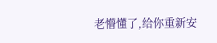老懵懂了,给你重新安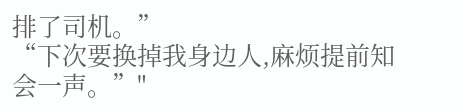排了司机。”
“下次要换掉我身边人,麻烦提前知会一声。”"